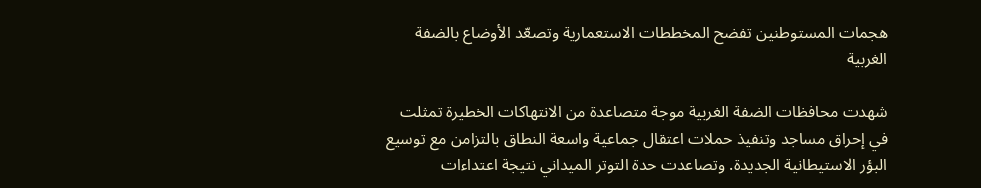هجمات المستوطنين تفضح المخططات الاستعمارية وتصعّد الأوضاع بالضفة الغربية

شهدت محافظات الضفة الغربية موجة متصاعدة من الانتهاكات الخطيرة تمثلت في إحراق مساجد وتنفيذ حملات اعتقال جماعية واسعة النطاق بالتزامن مع توسيع البؤر الاستيطانية الجديدة. وتصاعدت حدة التوتر الميداني نتيجة اعتداءات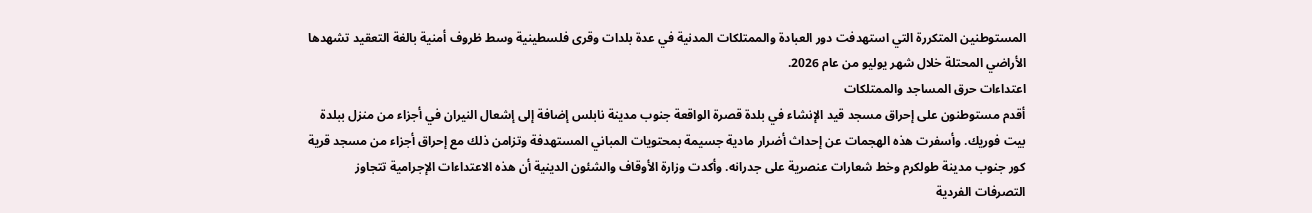المستوطنين المتكررة التي استهدفت دور العبادة والممتلكات المدنية في عدة بلدات وقرى فلسطينية وسط ظروف أمنية بالغة التعقيد تشهدها الأراضي المحتلة خلال شهر يوليو من عام 2026.
اعتداءات حرق المساجد والممتلكات
أقدم مستوطنون على إحراق مسجد قيد الإنشاء في بلدة قصرة الواقعة جنوب مدينة نابلس إضافة إلى إشعال النيران في أجزاء من منزل ببلدة بيت فوريك. وأسفرت هذه الهجمات عن إحداث أضرار مادية جسيمة بمحتويات المباني المستهدفة وتزامن ذلك مع إحراق أجزاء من مسجد قرية كور جنوب مدينة طولكرم وخط شعارات عنصرية على جدرانه. وأكدت وزارة الأوقاف والشئون الدينية أن هذه الاعتداءات الإجرامية تتجاوز التصرفات الفردية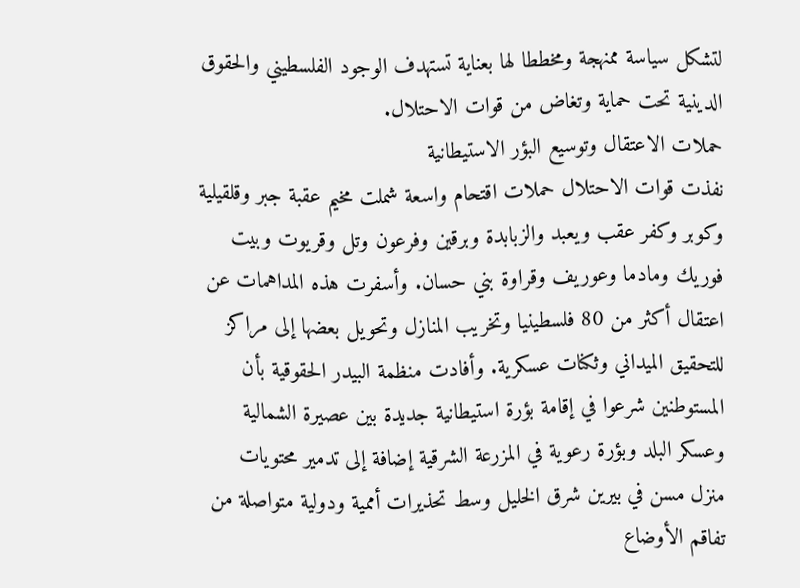لتشكل سياسة ممنهجة ومخططا لها بعناية تستهدف الوجود الفلسطيني والحقوق الدينية تحت حماية وتغاض من قوات الاحتلال.
حملات الاعتقال وتوسيع البؤر الاستيطانية
نفذت قوات الاحتلال حملات اقتحام واسعة شملت مخيم عقبة جبر وقلقيلية وكوبر وكفر عقب ويعبد والزبابدة وبرقين وفرعون وتل وقريوت وبيت فوريك ومادما وعوريف وقراوة بني حسان. وأسفرت هذه المداهمات عن اعتقال أكثر من 80 فلسطينيا وتخريب المنازل وتحويل بعضها إلى مراكز للتحقيق الميداني وثكنات عسكرية. وأفادت منظمة البيدر الحقوقية بأن المستوطنين شرعوا في إقامة بؤرة استيطانية جديدة بين عصيرة الشمالية وعسكر البلد وبؤرة رعوية في المزرعة الشرقية إضافة إلى تدمير محتويات منزل مسن في بيرين شرق الخليل وسط تحذيرات أممية ودولية متواصلة من تفاقم الأوضاع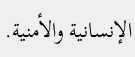الإنسانية والأمنية.